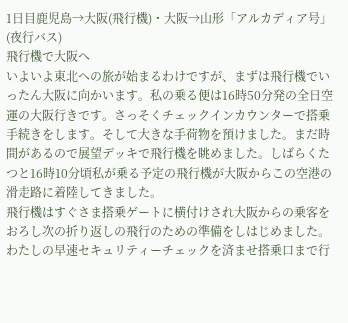1日目鹿児島→大阪(飛行機)・大阪→山形「アルカディア号」(夜行バス)
飛行機で大阪へ
いよいよ東北への旅が始まるわけですが、まずは飛行機でいったん大阪に向かいます。私の乗る便は16時50分発の全日空運の大阪行きです。さっそくチェックインカウンターで搭乗手続きをします。そして大きな手荷物を預けました。まだ時間があるので展望デッキで飛行機を眺めました。しばらくたつと16時10分頃私が乗る予定の飛行機が大阪からこの空港の滑走路に着陸してきました。
飛行機はすぐさま搭乗ゲートに横付けされ大阪からの乗客をおろし次の折り返しの飛行のための準備をしはじめました。わたしの早速セキュリティーチェックを済ませ搭乗口まで行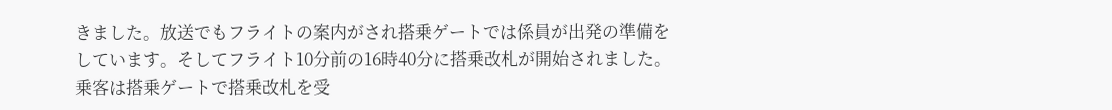きました。放送でもフライトの案内がされ搭乗ゲートでは係員が出発の準備をしています。そしてフライト10分前の16時40分に搭乗改札が開始されました。乗客は搭乗ゲートで搭乗改札を受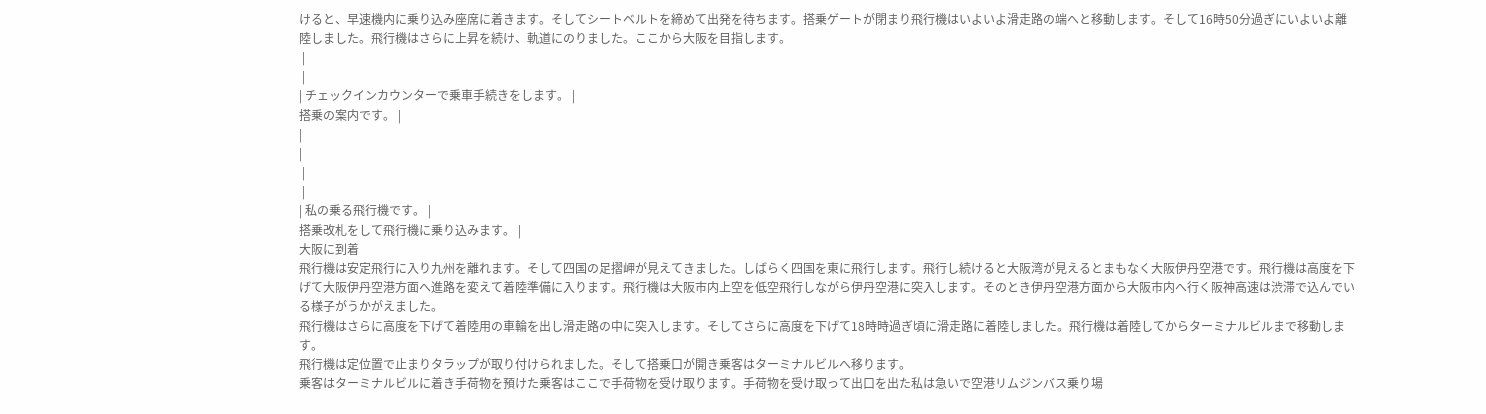けると、早速機内に乗り込み座席に着きます。そしてシートベルトを締めて出発を待ちます。搭乗ゲートが閉まり飛行機はいよいよ滑走路の端へと移動します。そして16時50分過ぎにいよいよ離陸しました。飛行機はさらに上昇を続け、軌道にのりました。ここから大阪を目指します。
 |
 |
| チェックインカウンターで乗車手続きをします。 |
搭乗の案内です。 |
|
|
 |
 |
| 私の乗る飛行機です。 |
搭乗改札をして飛行機に乗り込みます。 |
大阪に到着
飛行機は安定飛行に入り九州を離れます。そして四国の足摺岬が見えてきました。しばらく四国を東に飛行します。飛行し続けると大阪湾が見えるとまもなく大阪伊丹空港です。飛行機は高度を下げて大阪伊丹空港方面へ進路を変えて着陸準備に入ります。飛行機は大阪市内上空を低空飛行しながら伊丹空港に突入します。そのとき伊丹空港方面から大阪市内へ行く阪神高速は渋滞で込んでいる様子がうかがえました。
飛行機はさらに高度を下げて着陸用の車輪を出し滑走路の中に突入します。そしてさらに高度を下げて18時時過ぎ頃に滑走路に着陸しました。飛行機は着陸してからターミナルビルまで移動します。
飛行機は定位置で止まりタラップが取り付けられました。そして搭乗口が開き乗客はターミナルビルへ移ります。
乗客はターミナルビルに着き手荷物を預けた乗客はここで手荷物を受け取ります。手荷物を受け取って出口を出た私は急いで空港リムジンバス乗り場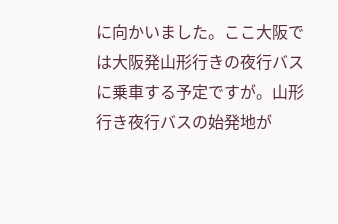に向かいました。ここ大阪では大阪発山形行きの夜行バスに乗車する予定ですが。山形行き夜行バスの始発地が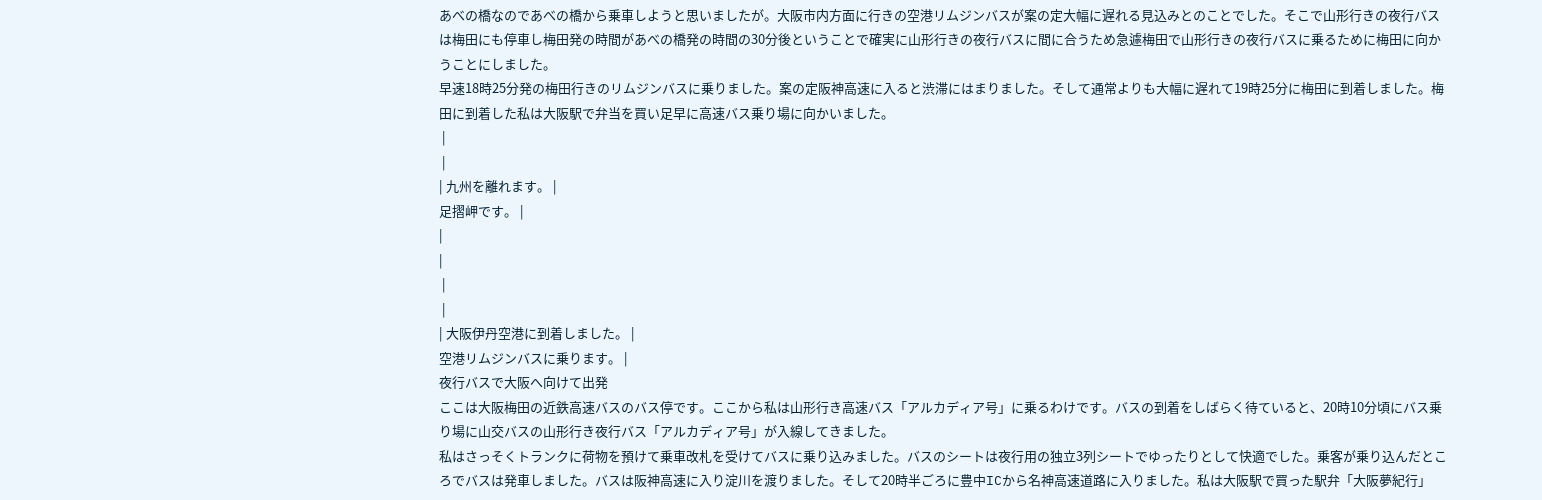あべの橋なのであべの橋から乗車しようと思いましたが。大阪市内方面に行きの空港リムジンバスが案の定大幅に遅れる見込みとのことでした。そこで山形行きの夜行バスは梅田にも停車し梅田発の時間があべの橋発の時間の30分後ということで確実に山形行きの夜行バスに間に合うため急遽梅田で山形行きの夜行バスに乗るために梅田に向かうことにしました。
早速18時25分発の梅田行きのリムジンバスに乗りました。案の定阪神高速に入ると渋滞にはまりました。そして通常よりも大幅に遅れて19時25分に梅田に到着しました。梅田に到着した私は大阪駅で弁当を買い足早に高速バス乗り場に向かいました。
 |
 |
| 九州を離れます。 |
足摺岬です。 |
|
|
 |
 |
| 大阪伊丹空港に到着しました。 |
空港リムジンバスに乗ります。 |
夜行バスで大阪へ向けて出発
ここは大阪梅田の近鉄高速バスのバス停です。ここから私は山形行き高速バス「アルカディア号」に乗るわけです。バスの到着をしばらく待ていると、20時10分頃にバス乗り場に山交バスの山形行き夜行バス「アルカディア号」が入線してきました。
私はさっそくトランクに荷物を預けて乗車改札を受けてバスに乗り込みました。バスのシートは夜行用の独立3列シートでゆったりとして快適でした。乗客が乗り込んだところでバスは発車しました。バスは阪神高速に入り淀川を渡りました。そして20時半ごろに豊中ICから名神高速道路に入りました。私は大阪駅で買った駅弁「大阪夢紀行」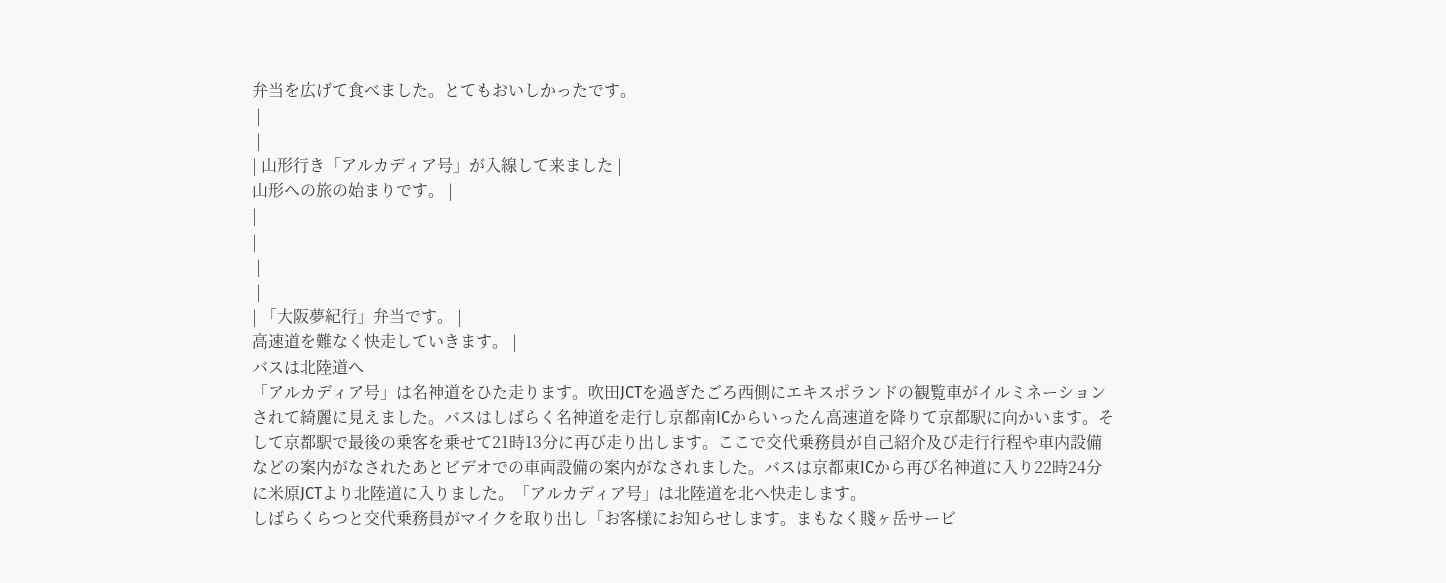弁当を広げて食べました。とてもおいしかったです。
 |
 |
| 山形行き「アルカディア号」が入線して来ました |
山形への旅の始まりです。 |
|
|
 |
 |
| 「大阪夢紀行」弁当です。 |
高速道を難なく快走していきます。 |
バスは北陸道へ
「アルカディア号」は名神道をひた走ります。吹田JCTを過ぎたごろ西側にエキスポランドの観覧車がイルミネーションされて綺麗に見えました。バスはしばらく名神道を走行し京都南ICからいったん高速道を降りて京都駅に向かいます。そして京都駅で最後の乗客を乗せて21時13分に再び走り出します。ここで交代乗務員が自己紹介及び走行行程や車内設備などの案内がなされたあとビデオでの車両設備の案内がなされました。バスは京都東ICから再び名神道に入り22時24分に米原JCTより北陸道に入りました。「アルカディア号」は北陸道を北へ快走します。
しばらくらつと交代乗務員がマイクを取り出し「お客様にお知らせします。まもなく賤ヶ岳サービ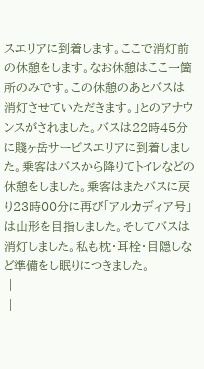スエリアに到着します。ここで消灯前の休憩をします。なお休憩はここ一箇所のみです。この休憩のあとバスは消灯させていただきます。」とのアナウンスがされました。バスは22時45分に賤ヶ岳サービスエリアに到着しました。乗客はバスから降りてトイレなどの休憩をしました。乗客はまたバスに戻り23時00分に再び「アルカディア号」は山形を目指しました。そしてバスは消灯しました。私も枕・耳栓・目隠しなど準備をし眠りにつきました。
 |
 |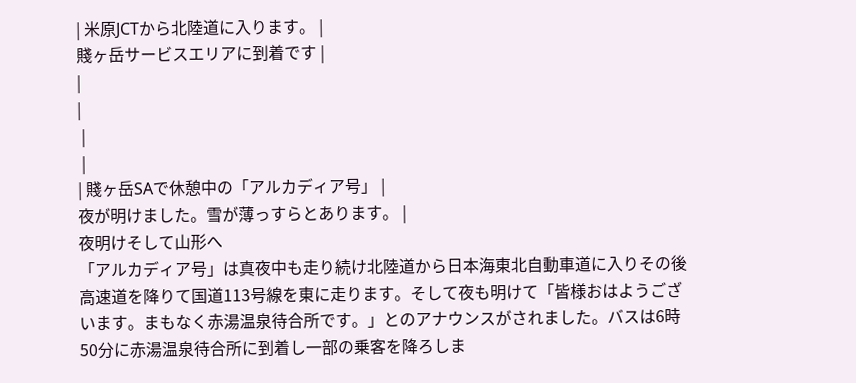| 米原JCTから北陸道に入ります。 |
賤ヶ岳サービスエリアに到着です |
|
|
 |
 |
| 賤ヶ岳SAで休憩中の「アルカディア号」 |
夜が明けました。雪が薄っすらとあります。 |
夜明けそして山形へ
「アルカディア号」は真夜中も走り続け北陸道から日本海東北自動車道に入りその後高速道を降りて国道113号線を東に走ります。そして夜も明けて「皆様おはようございます。まもなく赤湯温泉待合所です。」とのアナウンスがされました。バスは6時50分に赤湯温泉待合所に到着し一部の乗客を降ろしま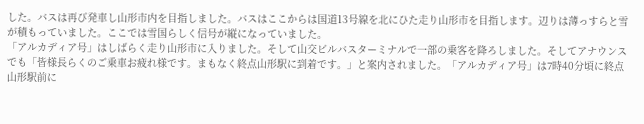した。バスは再び発車し山形市内を目指しました。バスはここからは国道13号線を北にひた走り山形市を目指します。辺りは薄っすらと雪が積もっていました。ここでは雪国らしく信号が縦になっていました。
「アルカディア号」はしばらく走り山形市に入りました。そして山交ビルバスターミナルで一部の乗客を降ろしました。そしてアナウンスでも「皆様長らくのご乗車お疲れ様です。まもなく終点山形駅に到着です。」と案内されました。「アルカディア号」は7時40分頃に終点山形駅前に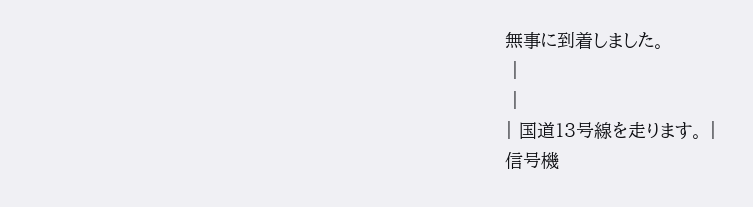無事に到着しました。
 |
 |
| 国道13号線を走ります。 |
信号機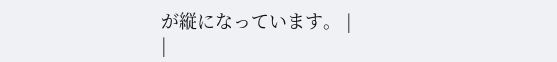が縦になっています。 |
|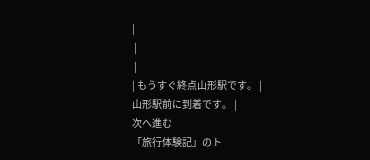|
 |
 |
| もうすぐ終点山形駅です。 |
山形駅前に到着です。 |
次へ進む
「旅行体験記」のト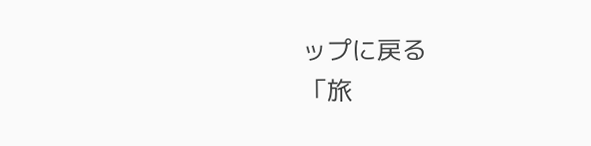ップに戻る
「旅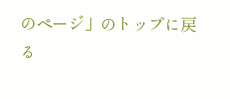のページ」のトップに戻る